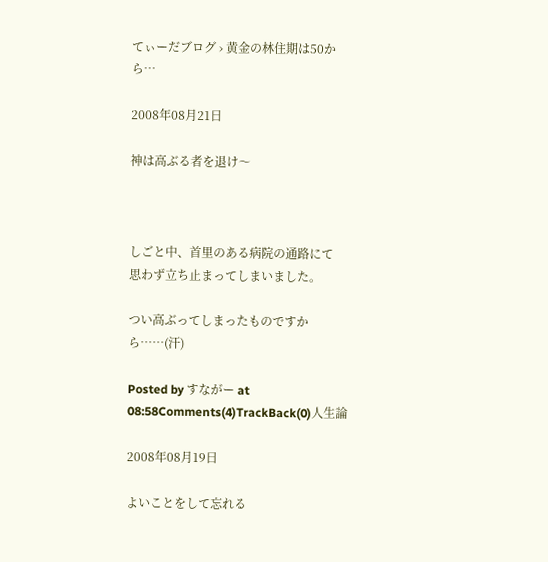てぃーだブログ › 黄金の林住期は50から…

2008年08月21日

神は高ぶる者を退け〜



しごと中、首里のある病院の通路にて
思わず立ち止まってしまいました。

つい高ぶってしまったものですから……(汗)

Posted by すながー at 08:58Comments(4)TrackBack(0)人生論

2008年08月19日

よいことをして忘れる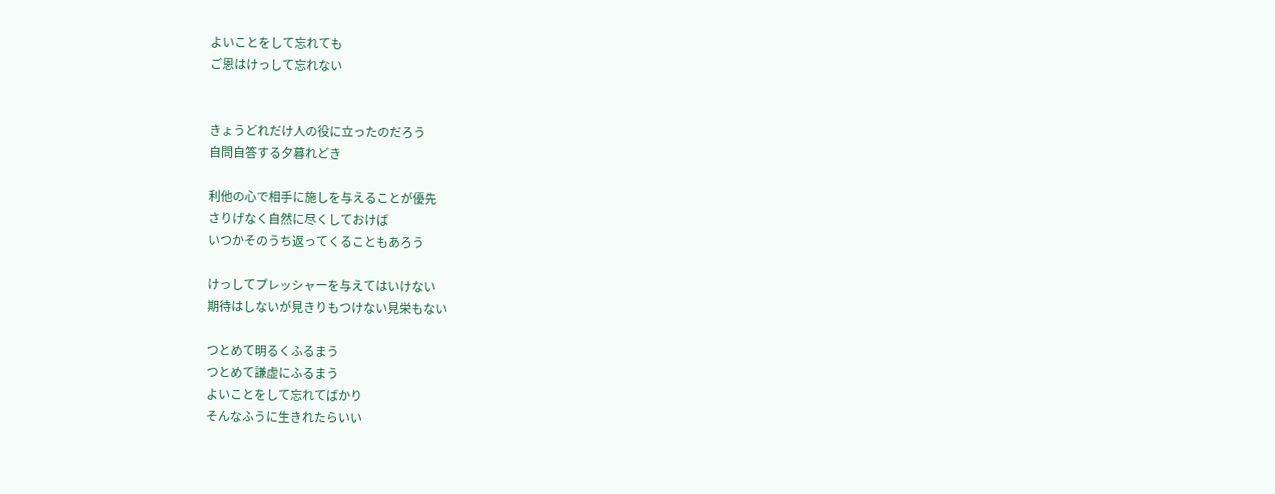よいことをして忘れても
ご恩はけっして忘れない


きょうどれだけ人の役に立ったのだろう
自問自答する夕暮れどき

利他の心で相手に施しを与えることが優先
さりげなく自然に尽くしておけば
いつかそのうち返ってくることもあろう

けっしてプレッシャーを与えてはいけない
期待はしないが見きりもつけない見栄もない

つとめて明るくふるまう
つとめて謙虚にふるまう
よいことをして忘れてばかり
そんなふうに生きれたらいい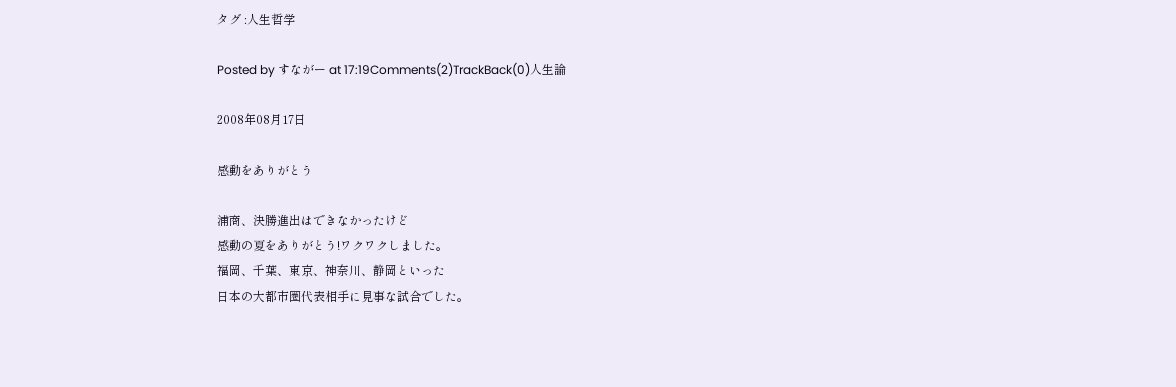タグ :人生哲学

Posted by すながー at 17:19Comments(2)TrackBack(0)人生論

2008年08月17日

感動をありがとう

浦商、決勝進出はできなかったけど
感動の夏をありがとう!ワクワクしました。
福岡、千葉、東京、神奈川、静岡といった
日本の大都市圏代表相手に見事な試合でした。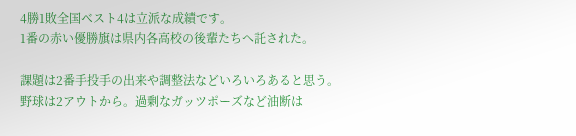4勝1敗全国ベスト4は立派な成績です。
1番の赤い優勝旗は県内各高校の後輩たちへ託された。

課題は2番手投手の出来や調整法などいろいろあると思う。
野球は2アウトから。過剰なガッツポーズなど油断は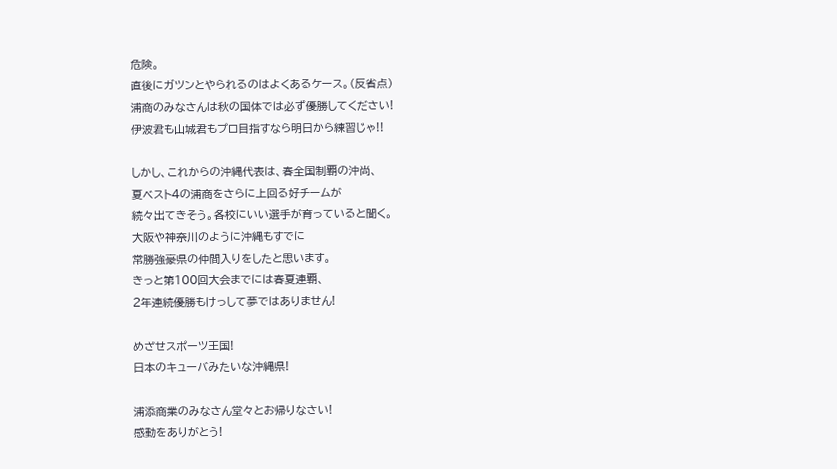危険。
直後にガツンとやられるのはよくあるケース。(反省点)
浦商のみなさんは秋の国体では必ず優勝してください!
伊波君も山城君もプロ目指すなら明日から練習じゃ!!

しかし、これからの沖縄代表は、春全国制覇の沖尚、
夏ベスト4の浦商をさらに上回る好チームが
続々出てきそう。各校にいい選手が育っていると聞く。
大阪や神奈川のように沖縄もすでに
常勝強豪県の仲間入りをしたと思います。
きっと第100回大会までには春夏連覇、
2年連続優勝もけっして夢ではありません!

めざせスポーツ王国!
日本のキューバみたいな沖縄県!

浦添商業のみなさん堂々とお帰りなさい!
感動をありがとう!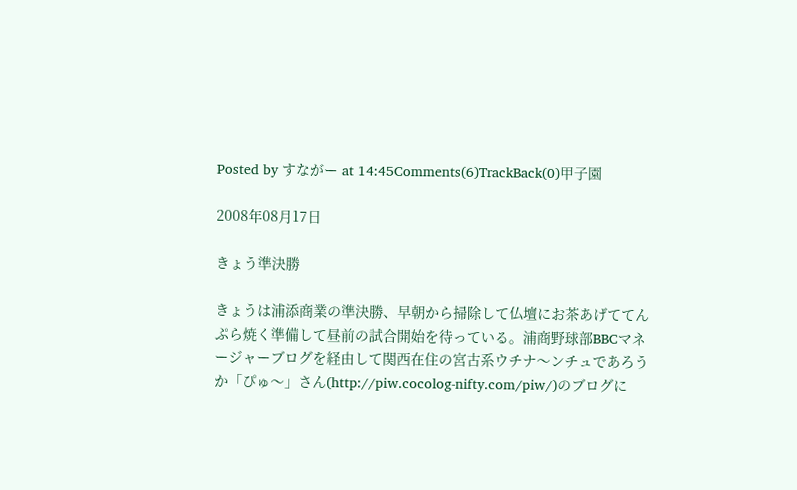Posted by すながー at 14:45Comments(6)TrackBack(0)甲子園

2008年08月17日

きょう準決勝

きょうは浦添商業の準決勝、早朝から掃除して仏壇にお茶あげててんぷら焼く準備して昼前の試合開始を待っている。浦商野球部BBCマネージャーブログを経由して関西在住の宮古系ウチナ〜ンチュであろうか「ぴゅ〜」さん(http://piw.cocolog-nifty.com/piw/)のブログに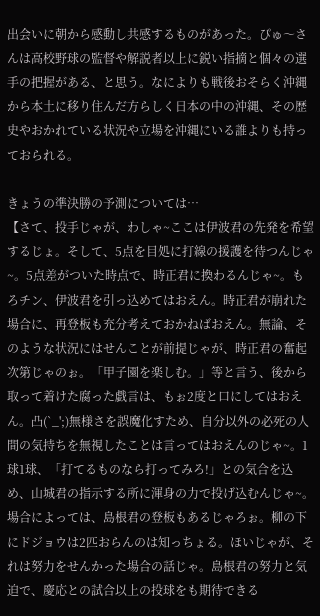出会いに朝から感動し共感するものがあった。ぴゅ〜さんは高校野球の監督や解説者以上に鋭い指摘と個々の選手の把握がある、と思う。なによりも戦後おそらく沖縄から本土に移り住んだ方らしく日本の中の沖縄、その歴史やおかれている状況や立場を沖縄にいる誰よりも持っておられる。

きょうの準決勝の予測については…
【さて、投手じゃが、わしゃ~ここは伊波君の先発を希望するじょ。そして、5点を目処に打線の援護を待つんじゃ~。5点差がついた時点で、時正君に換わるんじゃ~。もろチン、伊波君を引っ込めてはおえん。時正君が崩れた場合に、再登板も充分考えておかねばおえん。無論、そのような状況にはせんことが前提じゃが、時正君の奮起次第じゃのぉ。「甲子園を楽しむ。」等と言う、後から取って着けた腐った戯言は、もぉ2度と口にしてはおえん。凸(`_';)無様さを誤魔化すため、自分以外の必死の人間の気持ちを無視したことは言ってはおえんのじゃ~。1球1球、「打てるものなら打ってみろ!」との気合を込め、山城君の指示する所に渾身の力で投げ込むんじゃ~。場合によっては、島根君の登板もあるじゃろぉ。柳の下にドジョウは2匹おらんのは知っちょる。ほいじゃが、それは努力をせんかった場合の話じゃ。島根君の努力と気迫で、慶応との試合以上の投球をも期待できる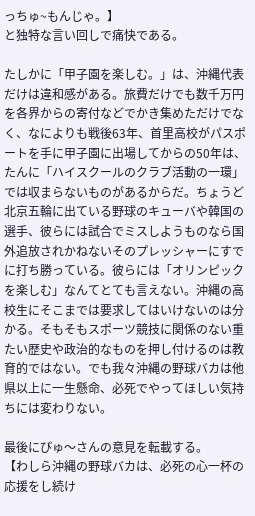っちゅ~もんじゃ。】
と独特な言い回しで痛快である。

たしかに「甲子園を楽しむ。」は、沖縄代表だけは違和感がある。旅費だけでも数千万円を各界からの寄付などでかき集めただけでなく、なによりも戦後63年、首里高校がパスポートを手に甲子園に出場してからの50年は、たんに「ハイスクールのクラブ活動の一環」では収まらないものがあるからだ。ちょうど北京五輪に出ている野球のキューバや韓国の選手、彼らには試合でミスしようものなら国外追放されかねないそのプレッシャーにすでに打ち勝っている。彼らには「オリンピックを楽しむ」なんてとても言えない。沖縄の高校生にそこまでは要求してはいけないのは分かる。そもそもスポーツ競技に関係のない重たい歴史や政治的なものを押し付けるのは教育的ではない。でも我々沖縄の野球バカは他県以上に一生懸命、必死でやってほしい気持ちには変わりない。

最後にぴゅ〜さんの意見を転載する。
【わしら沖縄の野球バカは、必死の心一杯の応援をし続け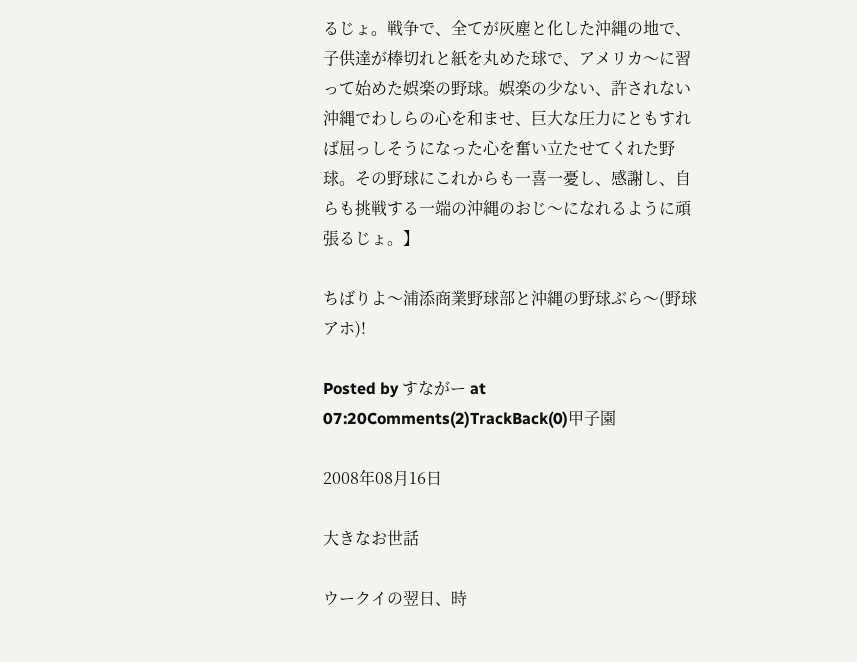るじょ。戦争で、全てが灰塵と化した沖縄の地で、子供達が棒切れと紙を丸めた球で、アメリカ〜に習って始めた娯楽の野球。娯楽の少ない、許されない沖縄でわしらの心を和ませ、巨大な圧力にともすれば屈っしそうになった心を奮い立たせてくれた野球。その野球にこれからも一喜一憂し、感謝し、自らも挑戦する一端の沖縄のおじ〜になれるように頑張るじょ。】

ちばりよ〜浦添商業野球部と沖縄の野球ぶら〜(野球アホ)!

Posted by すながー at 07:20Comments(2)TrackBack(0)甲子園

2008年08月16日

大きなお世話

ウークイの翌日、時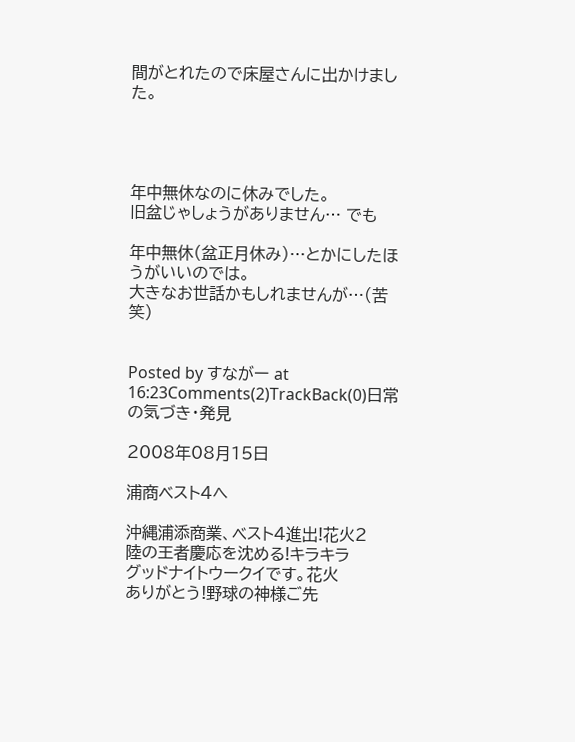間がとれたので床屋さんに出かけました。




年中無休なのに休みでした。
旧盆じゃしょうがありません… でも

年中無休(盆正月休み)…とかにしたほうがいいのでは。
大きなお世話かもしれませんが…(苦笑)


Posted by すながー at 16:23Comments(2)TrackBack(0)日常の気づき・発見

2008年08月15日

浦商ベスト4へ

沖縄浦添商業、ベスト4進出!花火2
陸の王者慶応を沈める!キラキラ
グッドナイトウークイです。花火
ありがとう!野球の神様ご先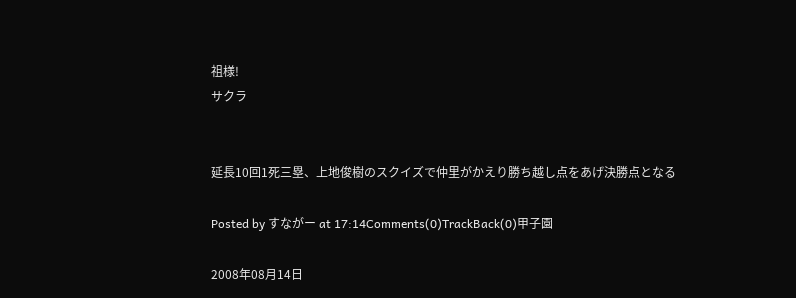祖様!
サクラ


延長10回1死三塁、上地俊樹のスクイズで仲里がかえり勝ち越し点をあげ決勝点となる

Posted by すながー at 17:14Comments(0)TrackBack(0)甲子園

2008年08月14日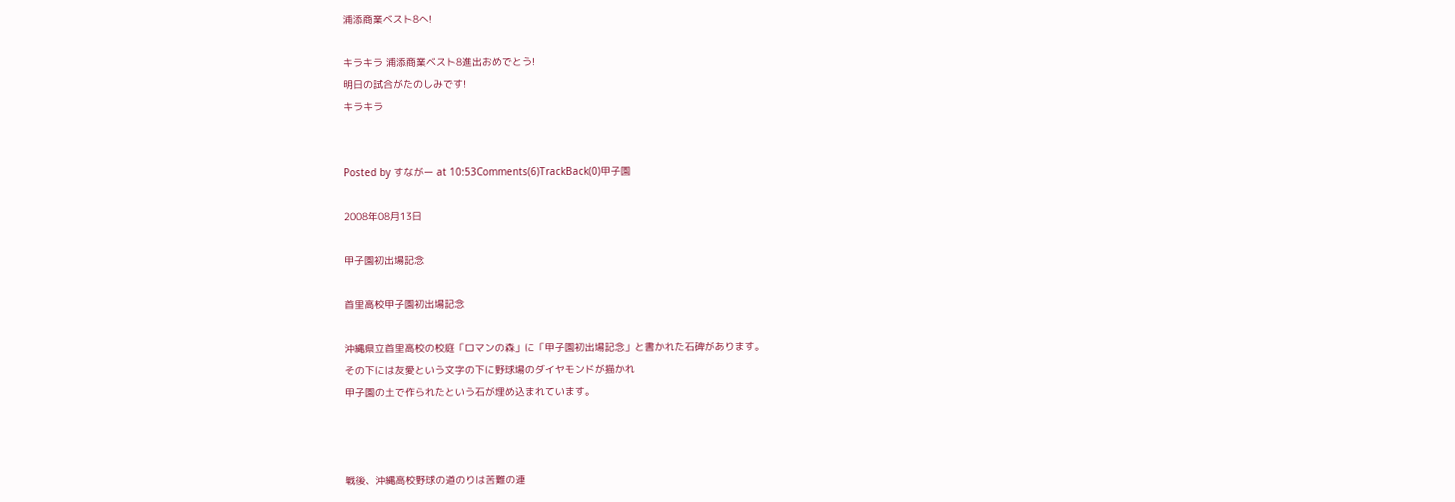浦添商業ベスト8へ!

キラキラ 浦添商業ベスト8進出おめでとう!
明日の試合がたのしみです!
キラキラ


Posted by すながー at 10:53Comments(6)TrackBack(0)甲子園

2008年08月13日

甲子園初出場記念

首里高校甲子園初出場記念

沖縄県立首里高校の校庭「ロマンの森」に「甲子園初出場記念」と書かれた石碑があります。
その下には友愛という文字の下に野球場のダイヤモンドが描かれ
甲子園の土で作られたという石が埋め込まれています。



戦後、沖縄高校野球の道のりは苦難の連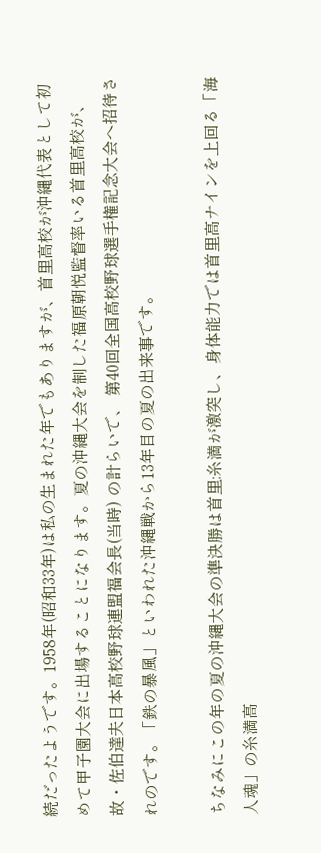続だったようです。1958年(昭和33年)は私の生まれた年でもありますが、首里高校が沖縄代表として初めて甲子園大会に出場することになります。夏の沖縄大会を制した福原朝悦監督率いる首里高校が、 故・佐伯達夫日本高校野球連盟福会長(当時) の計らいで、 第40回全国高校野球選手権記念大会へ招待されのです。「鉄の暴風」といわれた沖縄戦から13年目の夏の出来事です。

ちなみにこの年の夏の沖縄大会の準決勝は首里:糸満が激突し、身体能力では首里高ナインを上回る「海人魂」の糸満高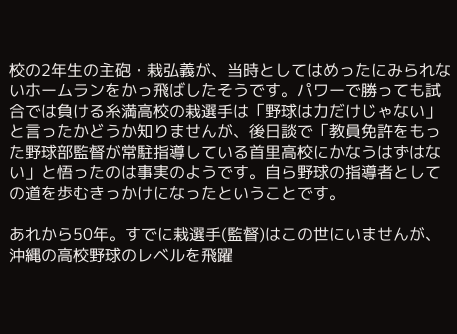校の2年生の主砲・栽弘義が、当時としてはめったにみられないホームランをかっ飛ばしたそうです。パワーで勝っても試合では負ける糸満高校の栽選手は「野球は力だけじゃない」と言ったかどうか知りませんが、後日談で「教員免許をもった野球部監督が常駐指導している首里高校にかなうはずはない」と悟ったのは事実のようです。自ら野球の指導者としての道を歩むきっかけになったということです。

あれから50年。すでに栽選手(監督)はこの世にいませんが、沖縄の高校野球のレベルを飛躍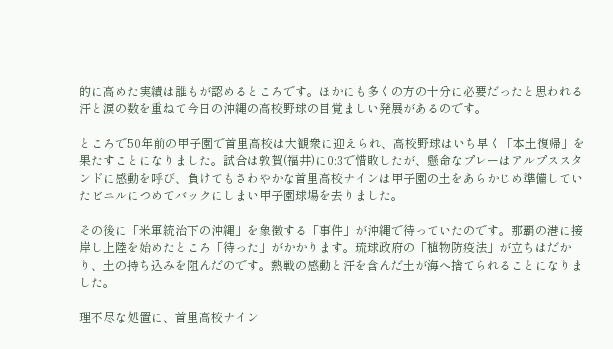的に高めた実績は誰もが認めるところです。ほかにも多くの方の十分に必要だったと思われる汗と涙の数を重ねて今日の沖縄の高校野球の目覚ましい発展があるのです。

ところで50年前の甲子園で首里高校は大観衆に迎えられ、高校野球はいち早く「本土復帰」を果たすことになりました。試合は敦賀(福井)に0:3で惜敗したが、懸命なプレーはアルプススタンドに感動を呼び、負けてもさわやかな首里高校ナインは甲子園の土をあらかじめ準備していたビニルにつめてバックにしまい甲子園球場を去りました。

その後に「米軍統治下の沖縄」を象徴する「事件」が沖縄で待っていたのです。那覇の港に接岸し上陸を始めたところ「待った」がかかります。琉球政府の「植物防疫法」が立ちはだかり、土の持ち込みを阻んだのです。熱戦の感動と汗を含んだ土が海へ捨てられることになりました。

理不尽な処置に、首里高校ナイン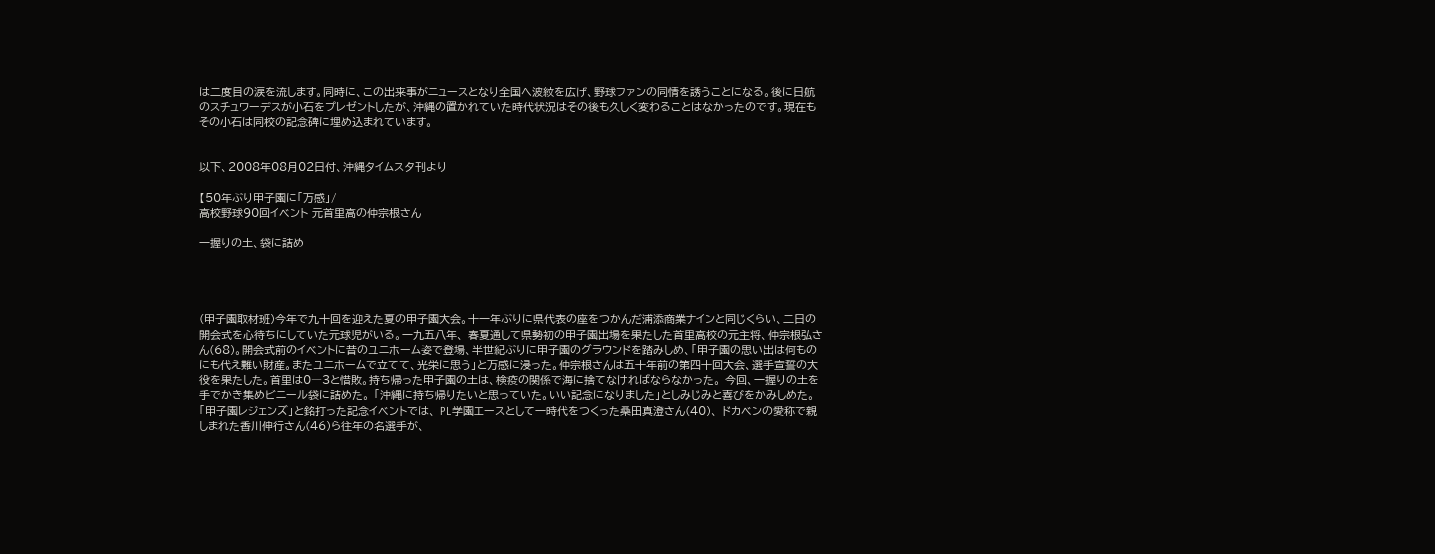は二度目の涙を流します。同時に、この出来事がニュースとなり全国へ波紋を広げ、野球ファンの同情を誘うことになる。後に日航のスチュワーデスが小石をプレゼントしたが、沖縄の置かれていた時代状況はその後も久しく変わることはなかったのです。現在もその小石は同校の記念碑に埋め込まれています。


以下、2008年08月02日付、沖縄タイムス夕刊より

【50年ぶり甲子園に「万感」/
高校野球90回イベント 元首里高の仲宗根さん

一握りの土、袋に詰め




(甲子園取材班)今年で九十回を迎えた夏の甲子園大会。十一年ぶりに県代表の座をつかんだ浦添商業ナインと同じくらい、二日の開会式を心待ちにしていた元球児がいる。一九五八年、 春夏通して県勢初の甲子園出場を果たした首里高校の元主将、仲宗根弘さん(68)。開会式前のイベントに昔のユニホーム姿で登場、半世紀ぶりに甲子園のグラウンドを踏みしめ、「甲子園の思い出は何ものにも代え難い財産。またユニホームで立てて、光栄に思う」と万感に浸った。仲宗根さんは五十年前の第四十回大会、選手宣誓の大役を果たした。首里は0―3と惜敗。持ち帰った甲子園の土は、検疫の関係で海に捨てなければならなかった。 今回、一握りの土を手でかき集めビニール袋に詰めた。 「沖縄に持ち帰りたいと思っていた。いい記念になりました」としみじみと喜びをかみしめた。「甲子園レジェンズ」と銘打った記念イベントでは、 PL学園エースとして一時代をつくった桑田真澄さん(40)、 ドカベンの愛称で親しまれた香川伸行さん(46)ら往年の名選手が、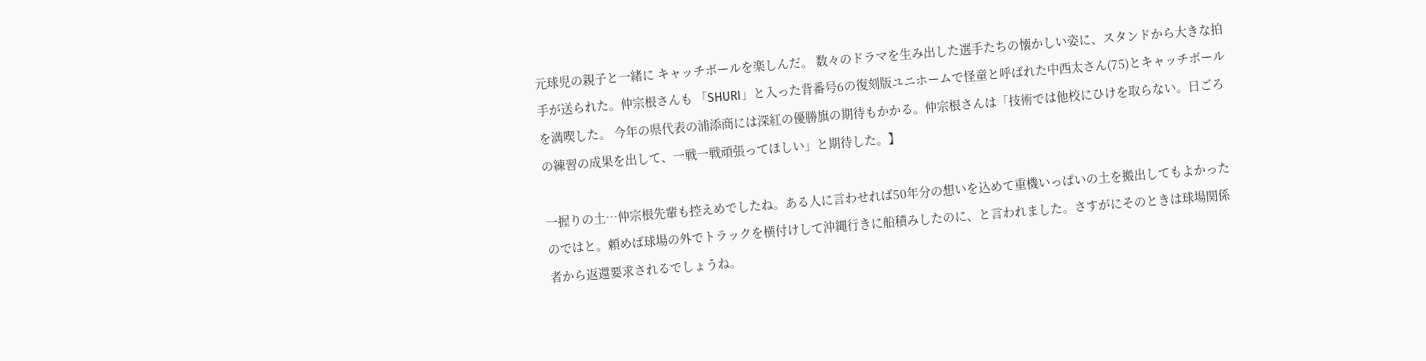元球児の親子と一緒に キャッチボールを楽しんだ。 数々のドラマを生み出した選手たちの懐かしい姿に、スタンドから大きな拍手が送られた。仲宗根さんも 「SHURI」と入った背番号6の復刻版ユニホームで怪童と呼ばれた中西太さん(75)とキャッチボールを満喫した。 今年の県代表の浦添商には深紅の優勝旗の期待もかかる。仲宗根さんは「技術では他校にひけを取らない。日ごろの練習の成果を出して、一戦一戦頑張ってほしい」と期待した。】

一握りの土…仲宗根先輩も控えめでしたね。ある人に言わせれば50年分の想いを込めて重機いっぱいの土を搬出してもよかったのではと。頼めば球場の外でトラックを横付けして沖縄行きに船積みしたのに、と言われました。さすがにそのときは球場関係者から返還要求されるでしょうね。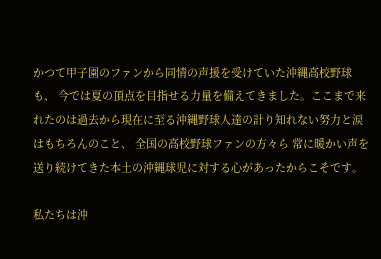かつて甲子園のファンから同情の声援を受けていた沖縄高校野球も、 今では夏の頂点を目指せる力量を備えてきました。ここまで来れたのは過去から現在に至る沖縄野球人達の計り知れない努力と涙はもちろんのこと、 全国の高校野球ファンの方々ら 常に暖かい声を送り続けてきた本土の沖縄球児に対する心があったからこそです。

私たちは沖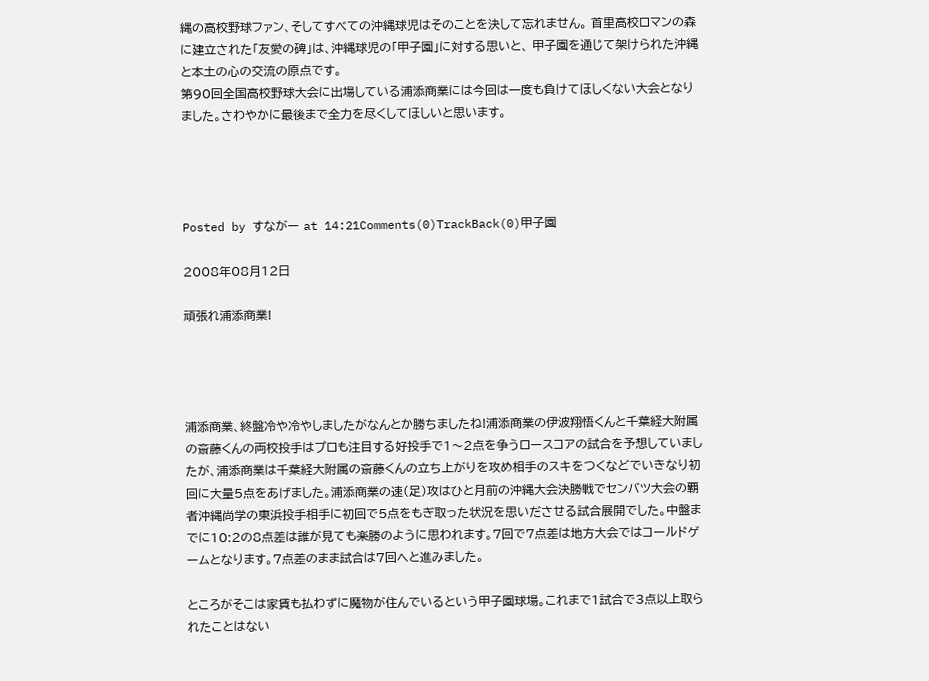縄の高校野球ファン、そしてすべての沖縄球児はそのことを決して忘れません。 首里高校ロマンの森に建立された「友愛の碑」は、沖縄球児の「甲子園」に対する思いと、 甲子園を通じて架けられた沖縄と本土の心の交流の原点です。
第90回全国高校野球大会に出場している浦添商業には今回は一度も負けてほしくない大会となりました。さわやかに最後まで全力を尽くしてほしいと思います。




Posted by すながー at 14:21Comments(0)TrackBack(0)甲子園

2008年08月12日

頑張れ浦添商業!




浦添商業、終盤冷や冷やしましたがなんとか勝ちましたね!浦添商業の伊波翔悟くんと千葉経大附属の斎藤くんの両校投手はプロも注目する好投手で1〜2点を争うロースコアの試合を予想していましたが、浦添商業は千葉経大附属の斎藤くんの立ち上がりを攻め相手のスキをつくなどでいきなり初回に大量5点をあげました。浦添商業の速(足)攻はひと月前の沖縄大会決勝戦でセンバツ大会の覇者沖縄尚学の東浜投手相手に初回で5点をもぎ取った状況を思いださせる試合展開でした。中盤までに10:2の8点差は誰が見ても楽勝のように思われます。7回で7点差は地方大会ではコールドゲームとなります。7点差のまま試合は7回へと進みました。

ところがそこは家賃も払わずに魔物が住んでいるという甲子園球場。これまで1試合で3点以上取られたことはない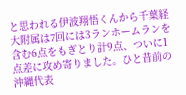と思われる伊波翔悟くんから千葉経大附属は7回には3ランホームランを含む6点をもぎとり計9点、ついに1点差に攻め寄りました。ひと昔前の沖縄代表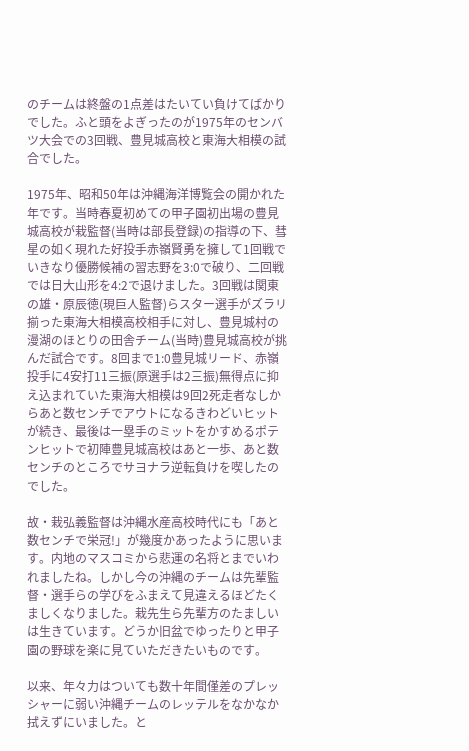のチームは終盤の1点差はたいてい負けてばかりでした。ふと頭をよぎったのが1975年のセンバツ大会での3回戦、豊見城高校と東海大相模の試合でした。

1975年、昭和50年は沖縄海洋博覧会の開かれた年です。当時春夏初めての甲子園初出場の豊見城高校が栽監督(当時は部長登録)の指導の下、彗星の如く現れた好投手赤嶺賢勇を擁して1回戦でいきなり優勝候補の習志野を3:0で破り、二回戦では日大山形を4:2で退けました。3回戦は関東の雄・原辰徳(現巨人監督)らスター選手がズラリ揃った東海大相模高校相手に対し、豊見城村の漫湖のほとりの田舎チーム(当時)豊見城高校が挑んだ試合です。8回まで1:0豊見城リード、赤嶺投手に4安打11三振(原選手は2三振)無得点に抑え込まれていた東海大相模は9回2死走者なしからあと数センチでアウトになるきわどいヒットが続き、最後は一塁手のミットをかすめるポテンヒットで初陣豊見城高校はあと一歩、あと数センチのところでサヨナラ逆転負けを喫したのでした。

故・栽弘義監督は沖縄水産高校時代にも「あと数センチで栄冠!」が幾度かあったように思います。内地のマスコミから悲運の名将とまでいわれましたね。しかし今の沖縄のチームは先輩監督・選手らの学びをふまえて見違えるほどたくましくなりました。栽先生ら先輩方のたましいは生きています。どうか旧盆でゆったりと甲子園の野球を楽に見ていただきたいものです。

以来、年々力はついても数十年間僅差のプレッシャーに弱い沖縄チームのレッテルをなかなか拭えずにいました。と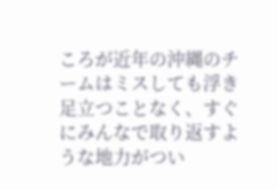ころが近年の沖縄のチームはミスしても浮き足立つことなく、すぐにみんなで取り返すような地力がつい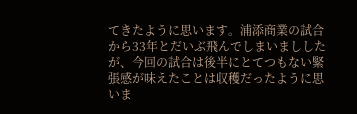てきたように思います。浦添商業の試合から33年とだいぶ飛んでしまいまししたが、今回の試合は後半にとてつもない緊張感が味えたことは収穫だったように思いま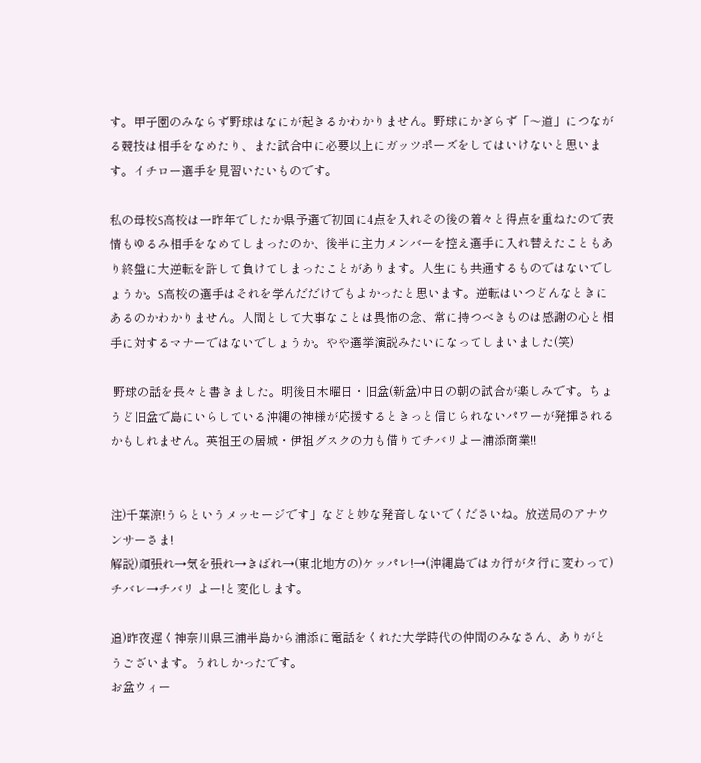す。甲子園のみならず野球はなにが起きるかわかりません。野球にかぎらず「〜道」につながる競技は相手をなめたり、また試合中に必要以上にガッツポーズをしてはいけないと思います。イチロー選手を見習いたいものです。

私の母校S高校は一昨年でしたか県予選で初回に4点を入れその後の着々と得点を重ねたので表情もゆるみ相手をなめてしまったのか、後半に主力メンバーを控え選手に入れ替えたこともあり終盤に大逆転を許して負けてしまったことがあります。人生にも共通するものではないでしょうか。S高校の選手はそれを学んだだけでもよかったと思います。逆転はいつどんなときにあるのかわかりません。人間として大事なことは畏怖の念、常に持つべきものは感謝の心と相手に対するマナーではないでしょうか。やや選挙演説みたいになってしまいました(笑)

 野球の話を長々と書きました。明後日木曜日・旧盆(新盆)中日の朝の試合が楽しみです。ちょうど旧盆で島にいらしている沖縄の神様が応援するときっと信じられないパワーが発揮されるかもしれません。英祖王の居城・伊祖グスクの力も借りてチバリよー浦添商業!!


注)千葉涼!うらというメッセージです」などと妙な発音しないでくださいね。放送局のアナウンサーさま!
解説)頑張れ→気を張れ→きばれ→(東北地方の)ケッパレ!→(沖縄島ではカ行がタ行に変わって)チバレ→チバリ よー!と変化します。

追)昨夜遅く神奈川県三浦半島から浦添に電話をくれた大学時代の仲間のみなさん、ありがとうございます。うれしかったです。
お盆ウィー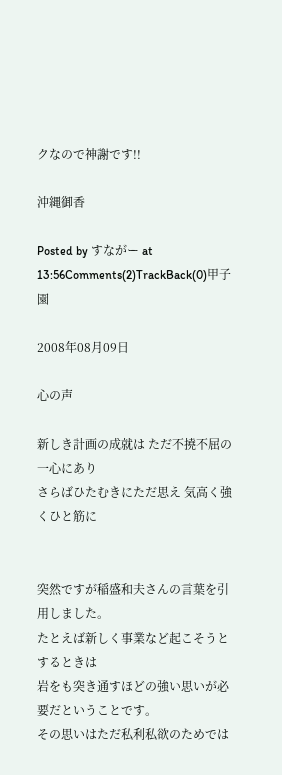クなので神謝です!!

沖縄御香

Posted by すながー at 13:56Comments(2)TrackBack(0)甲子園

2008年08月09日

心の声

新しき計画の成就は ただ不撓不屈の一心にあり
さらばひたむきにただ思え 気高く強くひと筋に


突然ですが稲盛和夫さんの言葉を引用しました。
たとえば新しく事業など起こそうとするときは
岩をも突き通すほどの強い思いが必要だということです。
その思いはただ私利私欲のためでは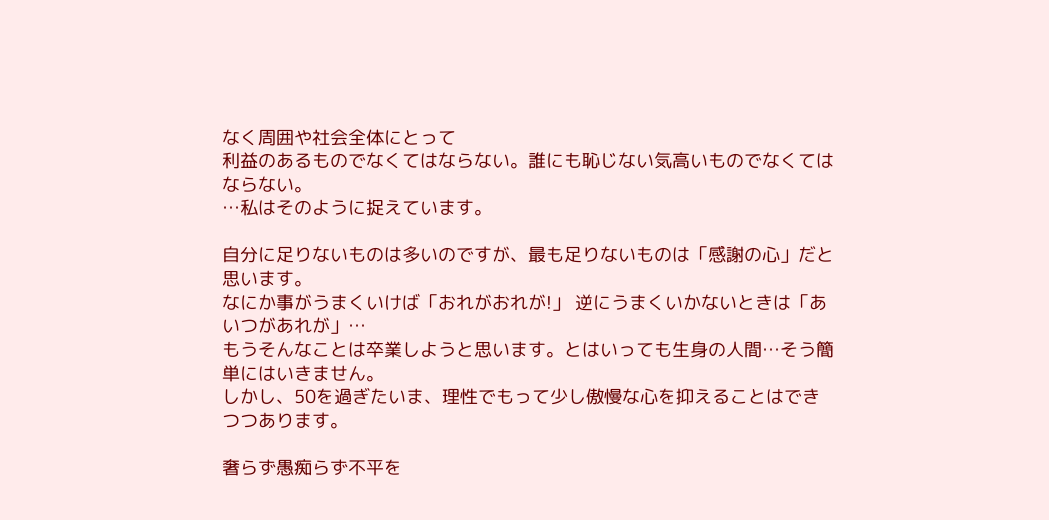なく周囲や社会全体にとって
利益のあるものでなくてはならない。誰にも恥じない気高いものでなくてはならない。
…私はそのように捉えています。

自分に足りないものは多いのですが、最も足りないものは「感謝の心」だと思います。
なにか事がうまくいけば「おれがおれが!」 逆にうまくいかないときは「あいつがあれが」…
もうそんなことは卒業しようと思います。とはいっても生身の人間…そう簡単にはいきません。
しかし、50を過ぎたいま、理性でもって少し傲慢な心を抑えることはできつつあります。

奢らず愚痴らず不平を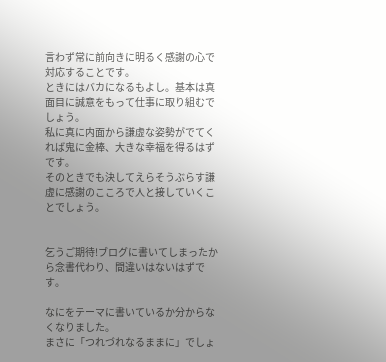言わず常に前向きに明るく感謝の心で対応することです。
ときにはバカになるもよし。基本は真面目に誠意をもって仕事に取り組むでしょう。
私に真に内面から謙虚な姿勢がでてくれば鬼に金棒、大きな幸福を得るはずです。
そのときでも決してえらそうぶらす謙虚に感謝のこころで人と接していくことでしょう。


乞うご期待!ブログに書いてしまったから念書代わり、間違いはないはずです。

なにをテーマに書いているか分からなくなりました。
まさに「つれづれなるままに」でしょ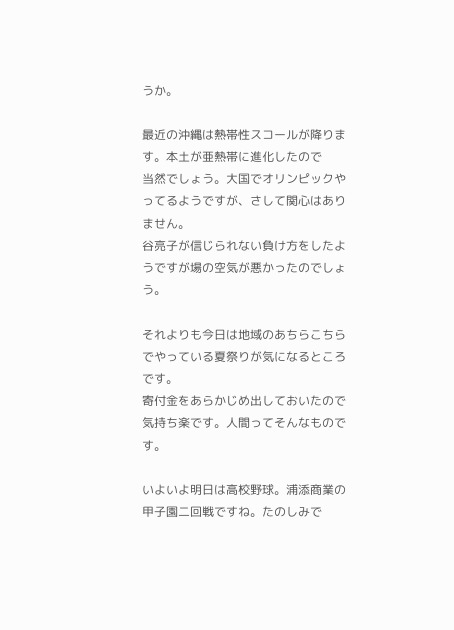うか。

最近の沖縄は熱帯性スコールが降ります。本土が亜熱帯に進化したので
当然でしょう。大国でオリンピックやってるようですが、さして関心はありません。
谷亮子が信じられない負け方をしたようですが場の空気が悪かったのでしょう。

それよりも今日は地域のあちらこちらでやっている夏祭りが気になるところです。
寄付金をあらかじめ出しておいたので気持ち楽です。人間ってそんなものです。

いよいよ明日は高校野球。浦添商業の甲子園二回戦ですね。たのしみで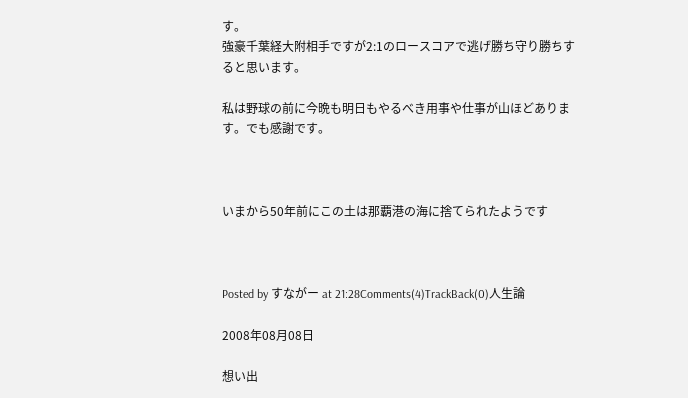す。
強豪千葉経大附相手ですが2:1のロースコアで逃げ勝ち守り勝ちすると思います。

私は野球の前に今晩も明日もやるべき用事や仕事が山ほどあります。でも感謝です。



いまから50年前にこの土は那覇港の海に捨てられたようです



Posted by すながー at 21:28Comments(4)TrackBack(0)人生論

2008年08月08日

想い出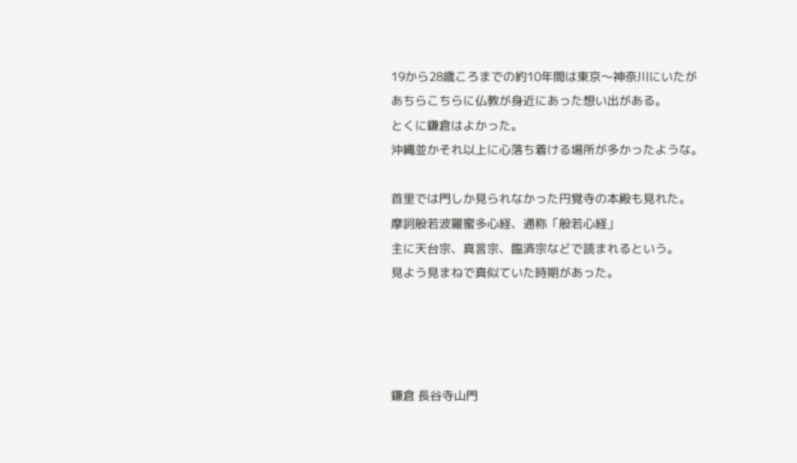19から28歳ころまでの約10年間は東京〜神奈川にいたが
あちらこちらに仏教が身近にあった想い出がある。
とくに鎌倉はよかった。
沖縄並かそれ以上に心落ち着ける場所が多かったような。

首里では門しか見られなかった円覚寺の本殿も見れた。
摩訶般若波羅蜜多心経、通称「般若心経」
主に天台宗、真言宗、臨済宗などで読まれるという。
見よう見まねで真似ていた時期があった。




鎌倉 長谷寺山門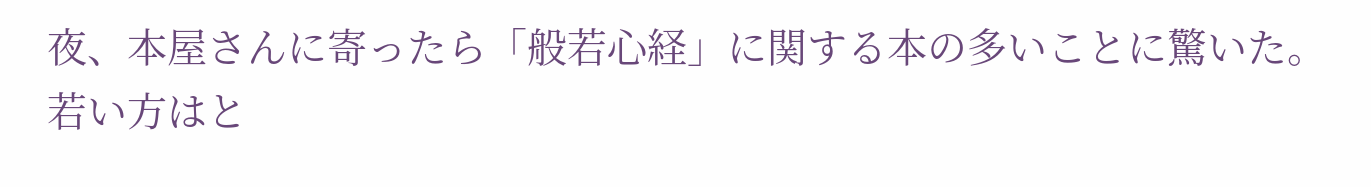夜、本屋さんに寄ったら「般若心経」に関する本の多いことに驚いた。
若い方はと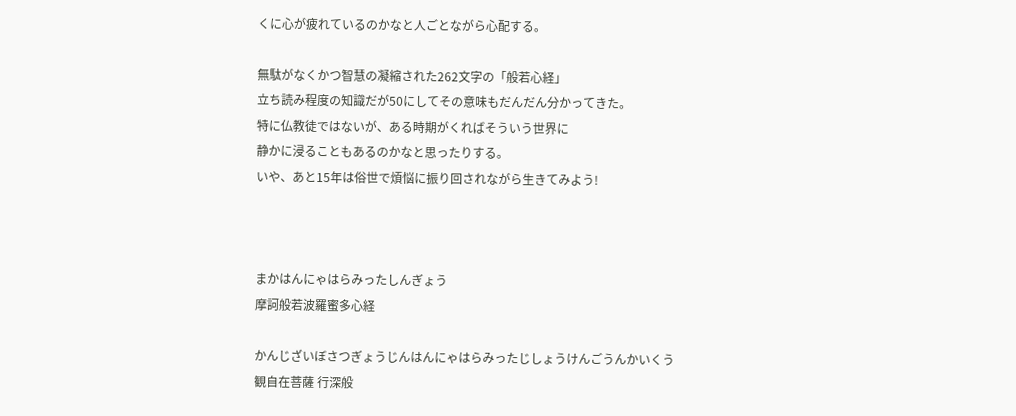くに心が疲れているのかなと人ごとながら心配する。

無駄がなくかつ智慧の凝縮された262文字の「般若心経」
立ち読み程度の知識だが50にしてその意味もだんだん分かってきた。
特に仏教徒ではないが、ある時期がくればそういう世界に
静かに浸ることもあるのかなと思ったりする。
いや、あと15年は俗世で煩悩に振り回されながら生きてみよう!



まかはんにゃはらみったしんぎょう
摩訶般若波羅蜜多心経

かんじざいぼさつぎょうじんはんにゃはらみったじしょうけんごうんかいくう
観自在菩薩 行深般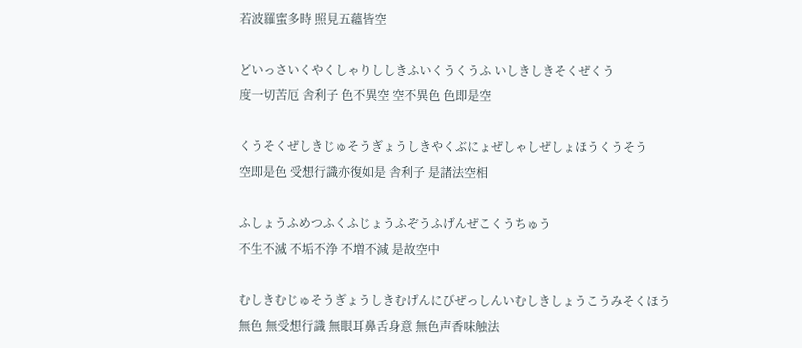若波羅蜜多時 照見五蘊皆空

どいっさいくやくしゃりししきふいくうくうふ いしきしきそくぜくう
度一切苦厄 舎利子 色不異空 空不異色 色即是空

くうそくぜしきじゅそうぎょうしきやくぶにょぜしゃしぜしょほうくうそう
空即是色 受想行識亦復如是 舎利子 是諸法空相

ふしょうふめつふくふじょうふぞうふげんぜこくうちゅう
不生不滅 不垢不浄 不増不減 是故空中

むしきむじゅそうぎょうしきむげんにびぜっしんいむしきしょうこうみそくほう
無色 無受想行識 無眼耳鼻舌身意 無色声香味触法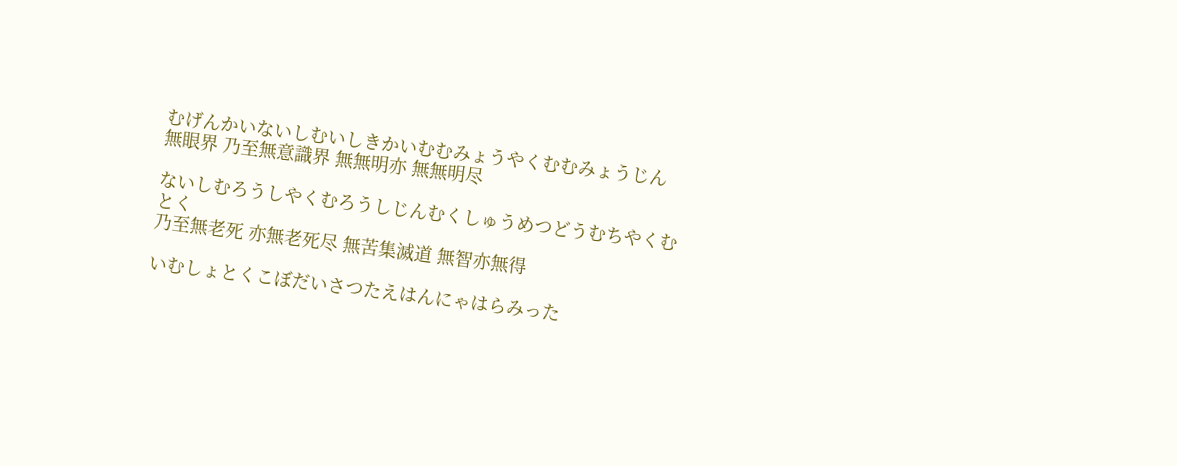むげんかいないしむいしきかいむむみょうやくむむみょうじん
無眼界 乃至無意識界 無無明亦 無無明尽

ないしむろうしやくむろうしじんむくしゅうめつどうむちやくむとく
乃至無老死 亦無老死尽 無苦集滅道 無智亦無得

いむしょとくこぼだいさつたえはんにゃはらみった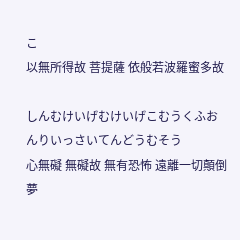こ
以無所得故 菩提薩 依般若波羅蜜多故

しんむけいげむけいげこむうくふおんりいっさいてんどうむそう
心無礙 無礙故 無有恐怖 遠離一切顛倒夢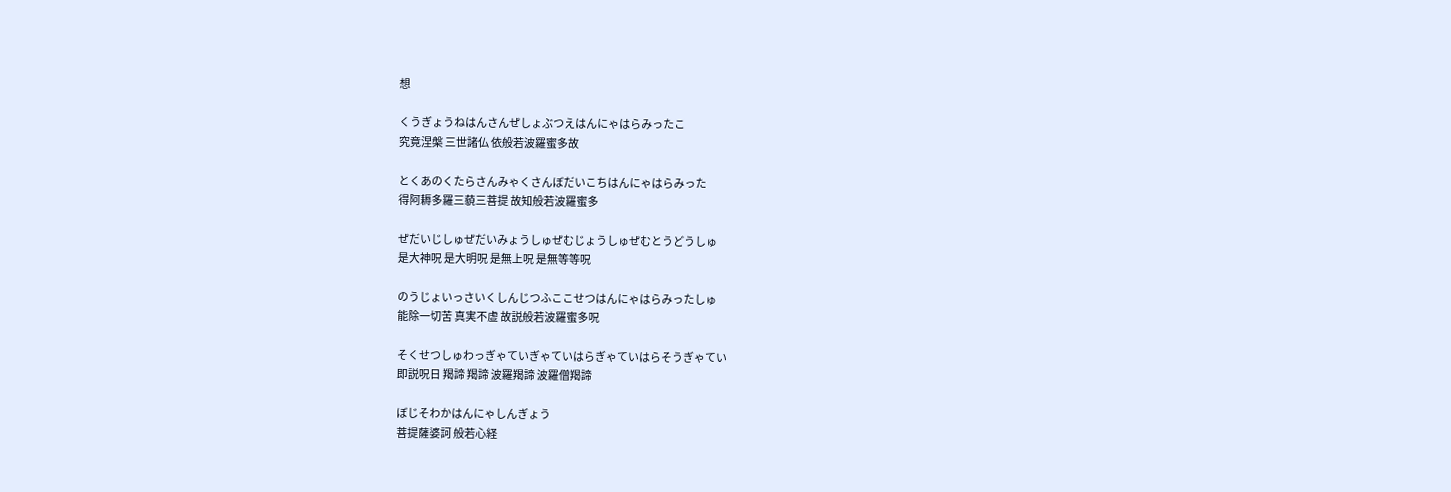想

くうぎょうねはんさんぜしょぶつえはんにゃはらみったこ
究竟涅槃 三世諸仏 依般若波羅蜜多故

とくあのくたらさんみゃくさんぼだいこちはんにゃはらみった
得阿耨多羅三藐三菩提 故知般若波羅蜜多

ぜだいじしゅぜだいみょうしゅぜむじょうしゅぜむとうどうしゅ
是大神呪 是大明呪 是無上呪 是無等等呪

のうじょいっさいくしんじつふここせつはんにゃはらみったしゅ
能除一切苦 真実不虚 故説般若波羅蜜多呪

そくせつしゅわっぎゃていぎゃていはらぎゃていはらそうぎゃてい
即説呪日 羯諦 羯諦 波羅羯諦 波羅僧羯諦

ぼじそわかはんにゃしんぎょう
菩提薩婆訶 般若心経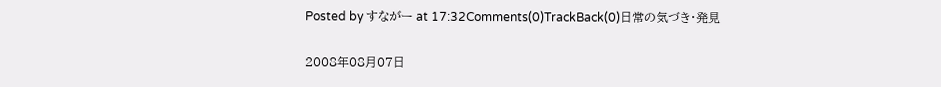Posted by すながー at 17:32Comments(0)TrackBack(0)日常の気づき・発見

2008年08月07日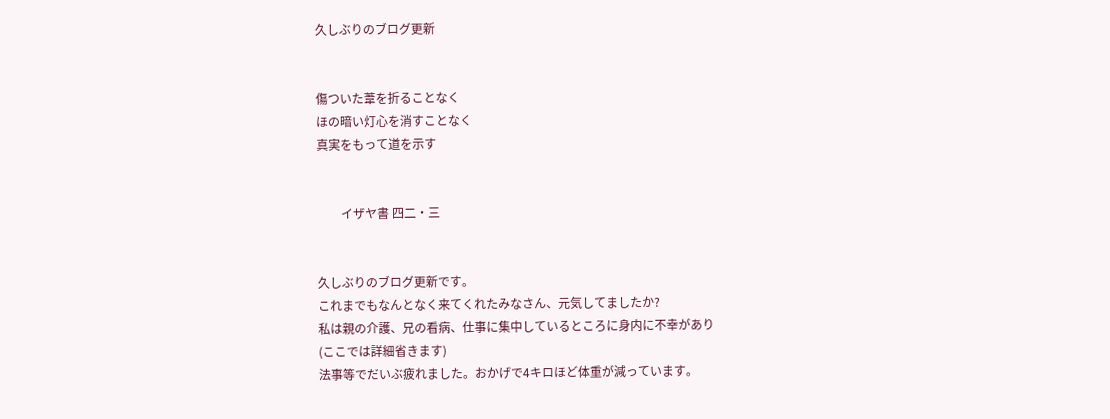久しぶりのブログ更新


傷ついた葦を折ることなく
ほの暗い灯心を消すことなく
真実をもって道を示す


        イザヤ書 四二・三


久しぶりのブログ更新です。
これまでもなんとなく来てくれたみなさん、元気してましたか?
私は親の介護、兄の看病、仕事に集中しているところに身内に不幸があり
(ここでは詳細省きます)
法事等でだいぶ疲れました。おかげで4キロほど体重が減っています。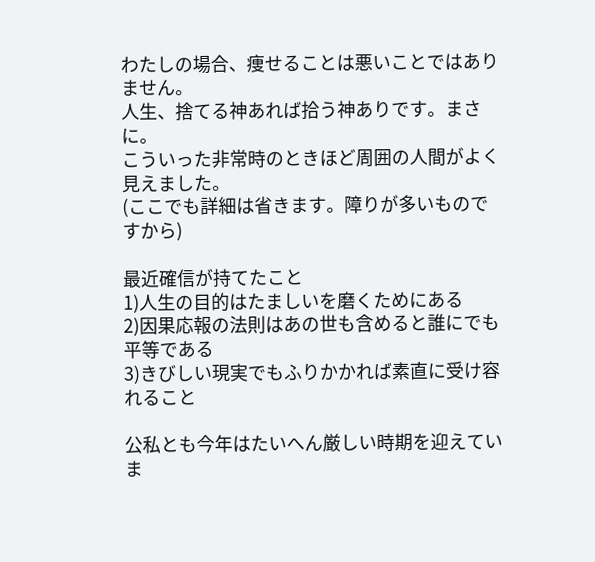わたしの場合、痩せることは悪いことではありません。
人生、捨てる神あれば拾う神ありです。まさに。
こういった非常時のときほど周囲の人間がよく見えました。
(ここでも詳細は省きます。障りが多いものですから)

最近確信が持てたこと
1)人生の目的はたましいを磨くためにある
2)因果応報の法則はあの世も含めると誰にでも平等である
3)きびしい現実でもふりかかれば素直に受け容れること

公私とも今年はたいへん厳しい時期を迎えていま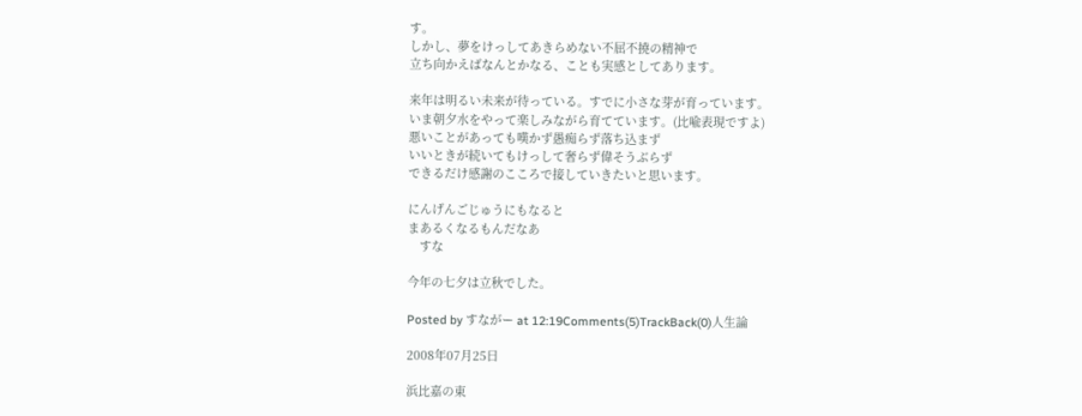す。
しかし、夢をけっしてあきらめない不屈不撓の精神で
立ち向かえばなんとかなる、ことも実感としてあります。

来年は明るい未来が待っている。すでに小さな芽が育っています。
いま朝夕水をやって楽しみながら育てています。(比喩表現ですよ)
悪いことがあっても嘆かず愚痴らず落ち込まず
いいときが続いてもけっして奢らず偉そうぶらず
できるだけ感謝のこころで接していきたいと思います。

にんげんごじゅうにもなると
まあるくなるもんだなあ
    すな

今年の七夕は立秋でした。

Posted by すながー at 12:19Comments(5)TrackBack(0)人生論

2008年07月25日

浜比嘉の東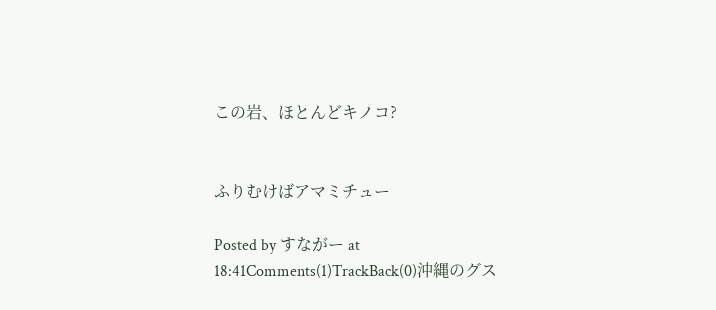この岩、ほとんどキノコ?


ふりむけばアマミチュー

Posted by すながー at 18:41Comments(1)TrackBack(0)沖縄のグス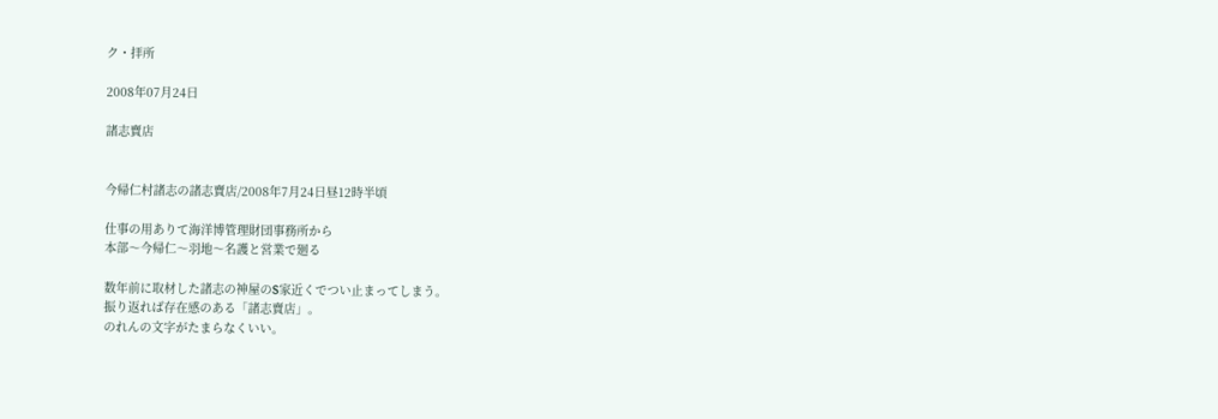ク・拝所

2008年07月24日

諸志賣店


今帰仁村諸志の諸志賣店/2008年7月24日昼12時半頃

仕事の用ありて海洋博管理財団事務所から
本部〜今帰仁〜羽地〜名護と営業で廻る

数年前に取材した諸志の神屋のS家近くでつい止まってしまう。
振り返れば存在感のある「諸志賣店」。
のれんの文字がたまらなくいい。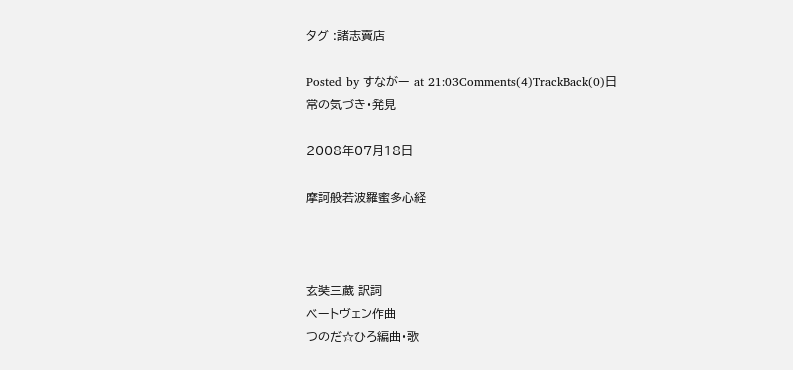タグ :諸志賣店

Posted by すながー at 21:03Comments(4)TrackBack(0)日常の気づき・発見

2008年07月18日

摩訶般若波羅蜜多心経



玄奘三蔵 訳詞
ベートヴェン作曲
つのだ☆ひろ編曲・歌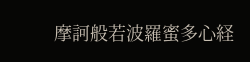摩訶般若波羅蜜多心経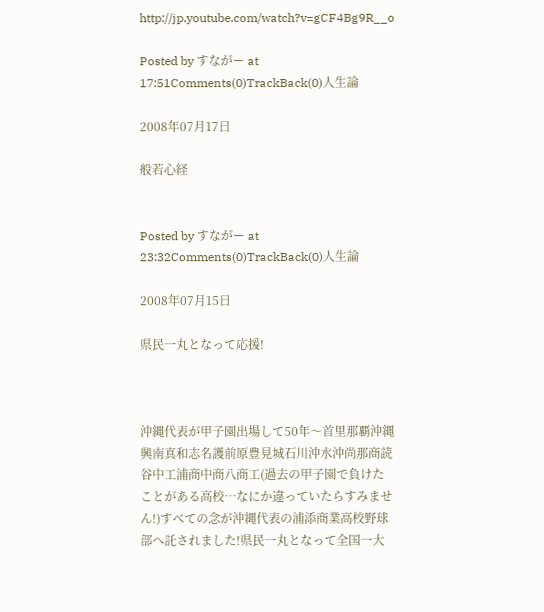http://jp.youtube.com/watch?v=gCF4Bg9R__o

Posted by すながー at 17:51Comments(0)TrackBack(0)人生論

2008年07月17日

般若心経


Posted by すながー at 23:32Comments(0)TrackBack(0)人生論

2008年07月15日

県民一丸となって応援!



沖縄代表が甲子園出場して50年〜首里那覇沖縄興南真和志名護前原豊見城石川沖水沖尚那商読谷中工浦商中商八商工(過去の甲子園で負けたことがある高校…なにか違っていたらすみません!)すべての念が沖縄代表の浦添商業高校野球部へ託されました!県民一丸となって全国一大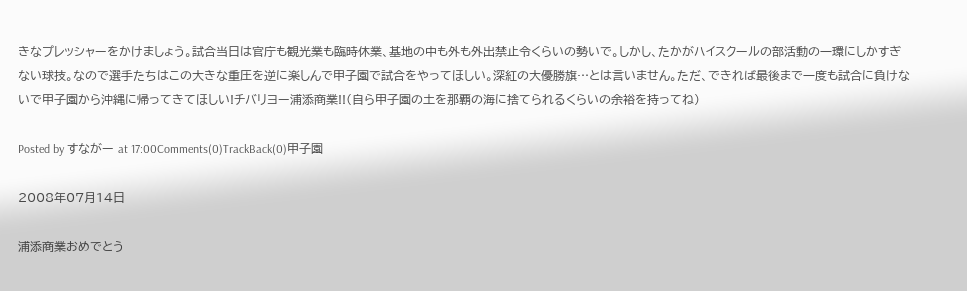きなプレッシャーをかけましょう。試合当日は官庁も観光業も臨時休業、基地の中も外も外出禁止令くらいの勢いで。しかし、たかがハイスクールの部活動の一環にしかすぎない球技。なので選手たちはこの大きな重圧を逆に楽しんで甲子園で試合をやってほしい。深紅の大優勝旗…とは言いません。ただ、できれば最後まで一度も試合に負けないで甲子園から沖縄に帰ってきてほしい!チバリヨー浦添商業!!(自ら甲子園の土を那覇の海に捨てられるくらいの余裕を持ってね)

Posted by すながー at 17:00Comments(0)TrackBack(0)甲子園

2008年07月14日

浦添商業おめでとう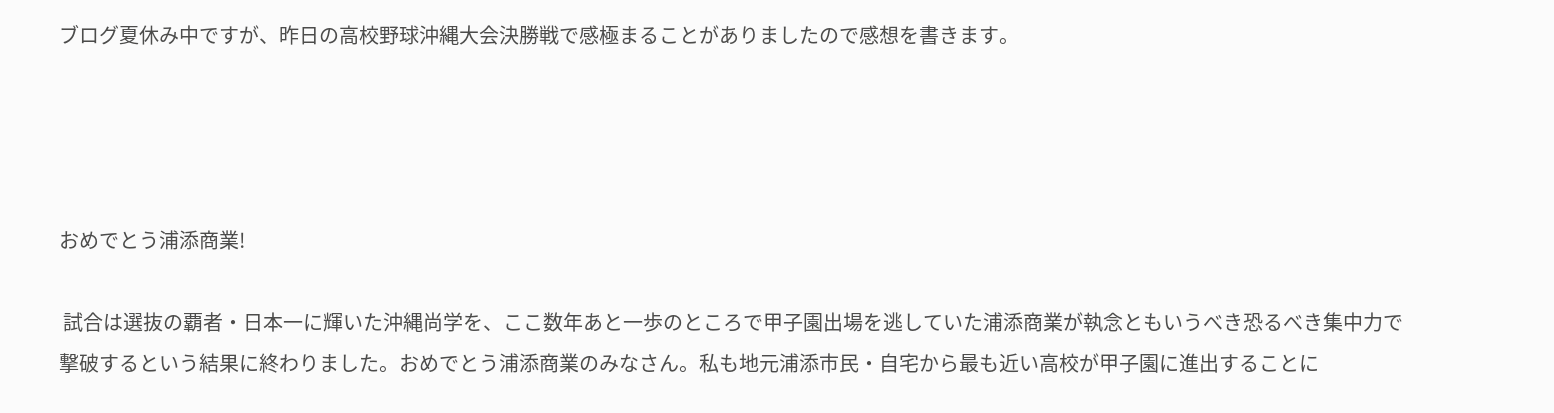ブログ夏休み中ですが、昨日の高校野球沖縄大会決勝戦で感極まることがありましたので感想を書きます。




おめでとう浦添商業!

 試合は選抜の覇者・日本一に輝いた沖縄尚学を、ここ数年あと一歩のところで甲子園出場を逃していた浦添商業が執念ともいうべき恐るべき集中力で撃破するという結果に終わりました。おめでとう浦添商業のみなさん。私も地元浦添市民・自宅から最も近い高校が甲子園に進出することに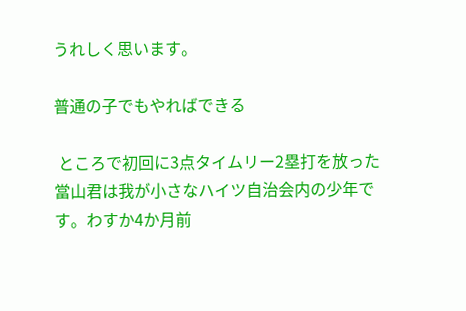うれしく思います。

普通の子でもやればできる

 ところで初回に3点タイムリー2塁打を放った當山君は我が小さなハイツ自治会内の少年です。わすか4か月前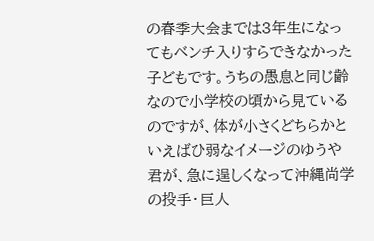の春季大会までは3年生になってもベンチ入りすらできなかった子どもです。うちの愚息と同じ齢なので小学校の頃から見ているのですが、体が小さくどちらかといえばひ弱なイメージのゆうや君が、急に逞しくなって沖縄尚学の投手・巨人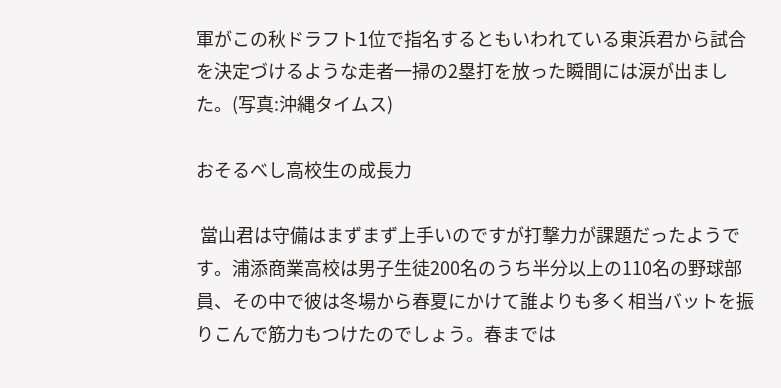軍がこの秋ドラフト1位で指名するともいわれている東浜君から試合を決定づけるような走者一掃の2塁打を放った瞬間には涙が出ました。(写真:沖縄タイムス)

おそるべし高校生の成長力

 當山君は守備はまずまず上手いのですが打撃力が課題だったようです。浦添商業高校は男子生徒200名のうち半分以上の110名の野球部員、その中で彼は冬場から春夏にかけて誰よりも多く相当バットを振りこんで筋力もつけたのでしょう。春までは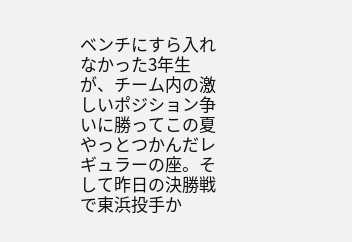ベンチにすら入れなかった3年生が、チーム内の激しいポジション争いに勝ってこの夏やっとつかんだレギュラーの座。そして昨日の決勝戦で東浜投手か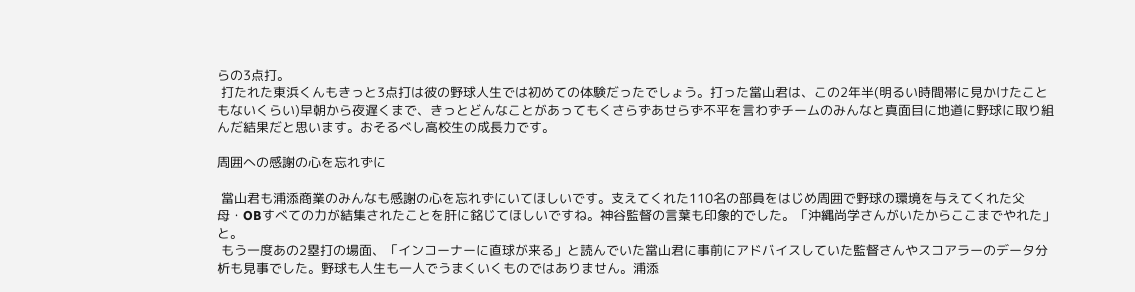らの3点打。
 打たれた東浜くんもきっと3点打は彼の野球人生では初めての体験だったでしょう。打った當山君は、この2年半(明るい時間帯に見かけたこともないくらい)早朝から夜遅くまで、きっとどんなことがあってもくさらずあせらず不平を言わずチームのみんなと真面目に地道に野球に取り組んだ結果だと思います。おそるべし高校生の成長力です。

周囲への感謝の心を忘れずに

 當山君も浦添商業のみんなも感謝の心を忘れずにいてほしいです。支えてくれた110名の部員をはじめ周囲で野球の環境を与えてくれた父母・OBすべての力が結集されたことを肝に銘じてほしいですね。神谷監督の言葉も印象的でした。「沖縄尚学さんがいたからここまでやれた」と。
 もう一度あの2塁打の場面、「インコーナーに直球が来る」と読んでいた當山君に事前にアドバイスしていた監督さんやスコアラーのデータ分析も見事でした。野球も人生も一人でうまくいくものではありません。浦添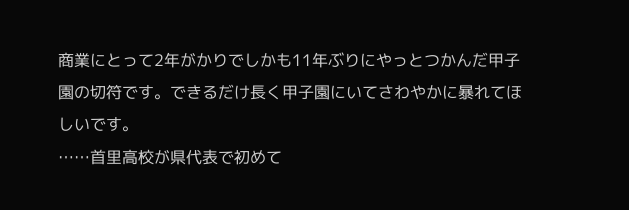商業にとって2年がかりでしかも11年ぶりにやっとつかんだ甲子園の切符です。できるだけ長く甲子園にいてさわやかに暴れてほしいです。
……首里高校が県代表で初めて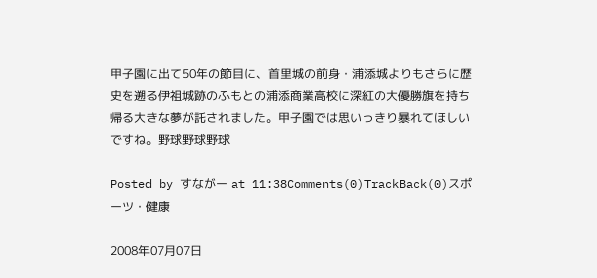甲子園に出て50年の節目に、首里城の前身・浦添城よりもさらに歴史を遡る伊祖城跡のふもとの浦添商業高校に深紅の大優勝旗を持ち帰る大きな夢が託されました。甲子園では思いっきり暴れてほしいですね。野球野球野球

Posted by すながー at 11:38Comments(0)TrackBack(0)スポーツ・健康

2008年07月07日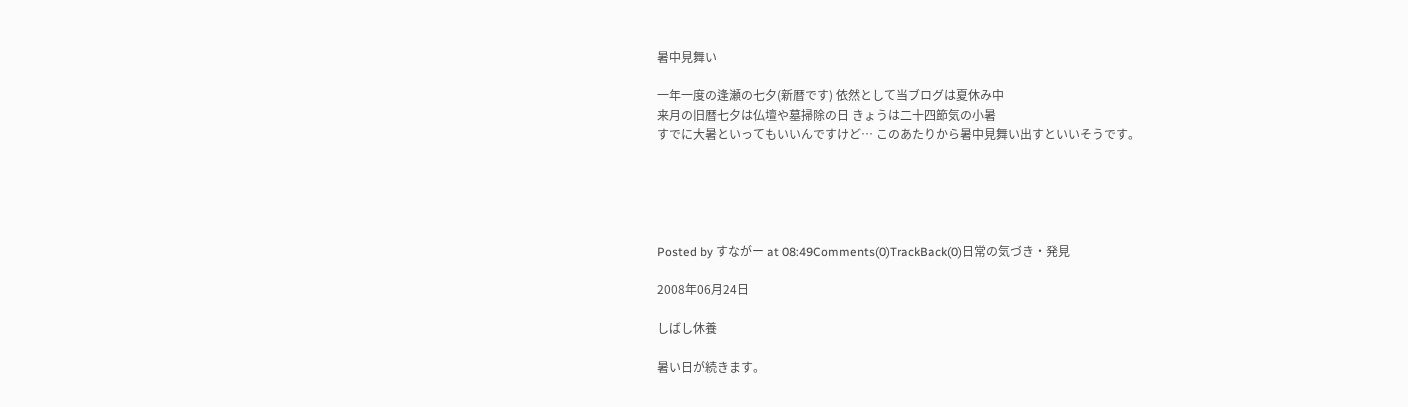暑中見舞い

一年一度の逢瀬の七夕(新暦です) 依然として当ブログは夏休み中
来月の旧暦七夕は仏壇や墓掃除の日 きょうは二十四節気の小暑
すでに大暑といってもいいんですけど… このあたりから暑中見舞い出すといいそうです。





Posted by すながー at 08:49Comments(0)TrackBack(0)日常の気づき・発見

2008年06月24日

しばし休養

暑い日が続きます。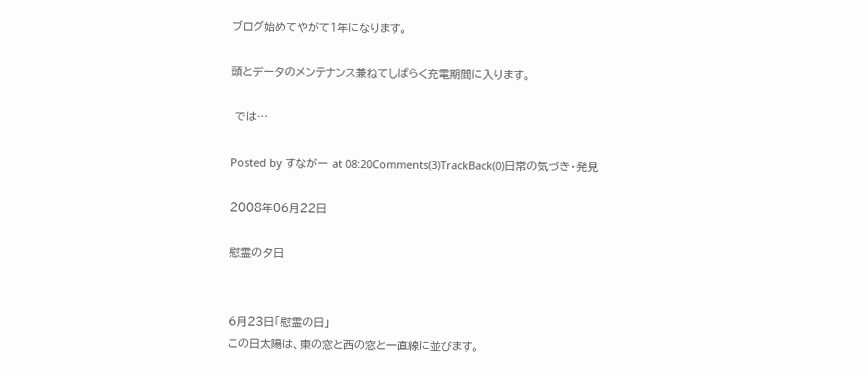ブログ始めてやがて1年になります。

頭とデータのメンテナンス兼ねてしばらく充電期間に入ります。

 では…

Posted by すながー at 08:20Comments(3)TrackBack(0)日常の気づき・発見

2008年06月22日

慰霊の夕日


6月23日「慰霊の日」
この日太陽は、東の窓と西の窓と一直線に並びます。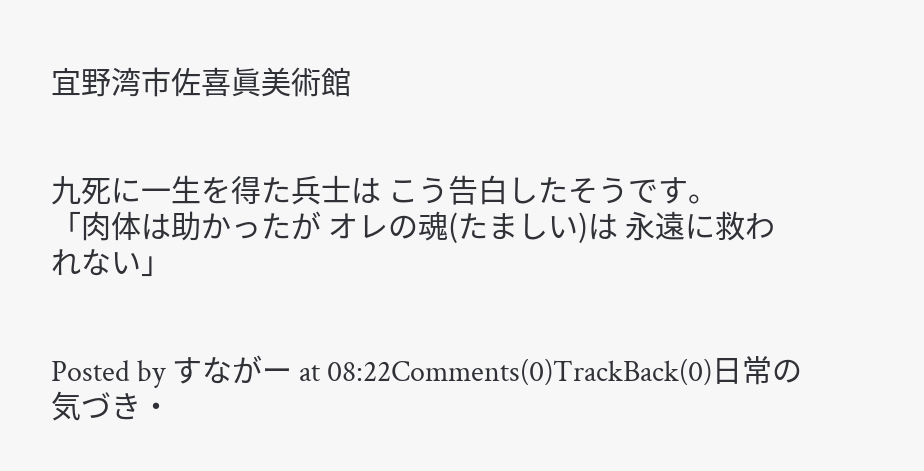宜野湾市佐喜眞美術館


九死に一生を得た兵士は こう告白したそうです。
「肉体は助かったが オレの魂(たましい)は 永遠に救われない」


Posted by すながー at 08:22Comments(0)TrackBack(0)日常の気づき・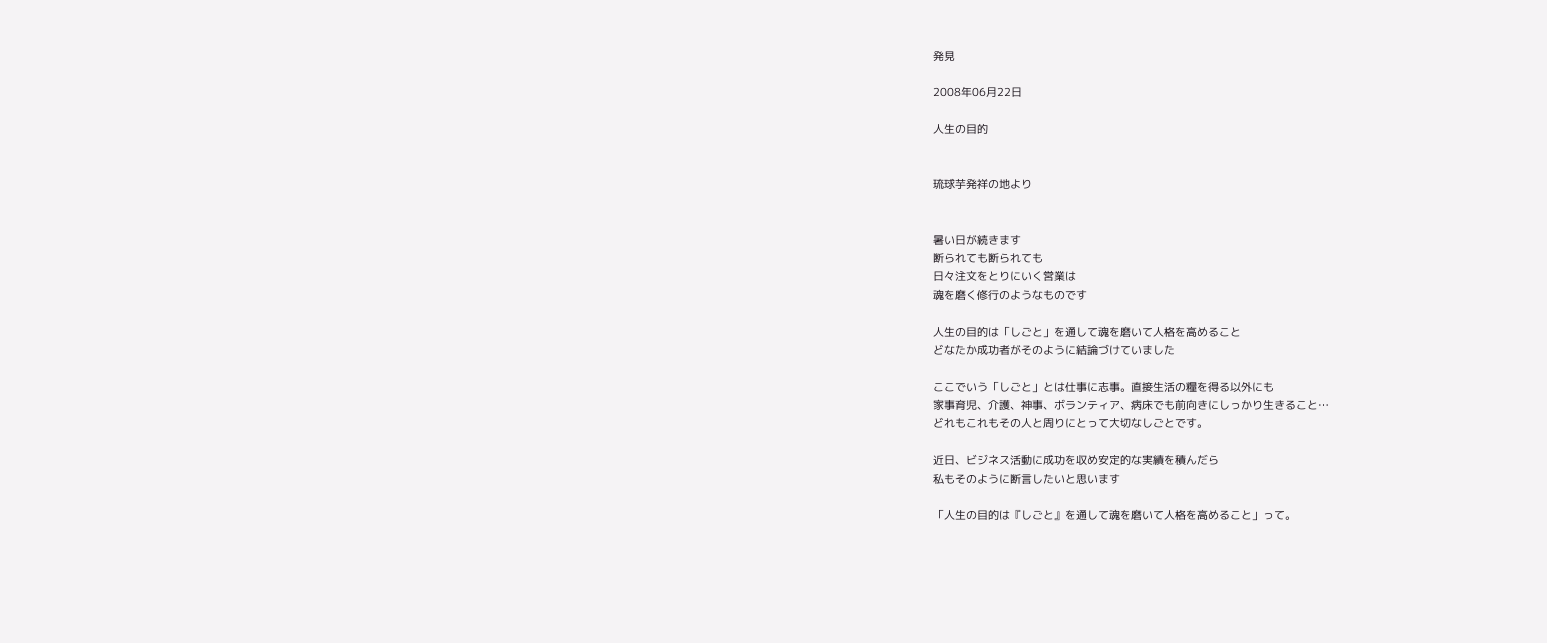発見

2008年06月22日

人生の目的


琉球芋発祥の地より


暑い日が続きます
断られても断られても
日々注文をとりにいく営業は
魂を磨く修行のようなものです

人生の目的は「しごと」を通して魂を磨いて人格を高めること
どなたか成功者がそのように結論づけていました

ここでいう「しごと」とは仕事に志事。直接生活の糧を得る以外にも
家事育児、介護、神事、ボランティア、病床でも前向きにしっかり生きること…
どれもこれもその人と周りにとって大切なしごとです。

近日、ビジネス活動に成功を収め安定的な実績を積んだら
私もそのように断言したいと思います

「人生の目的は『しごと』を通して魂を磨いて人格を高めること」って。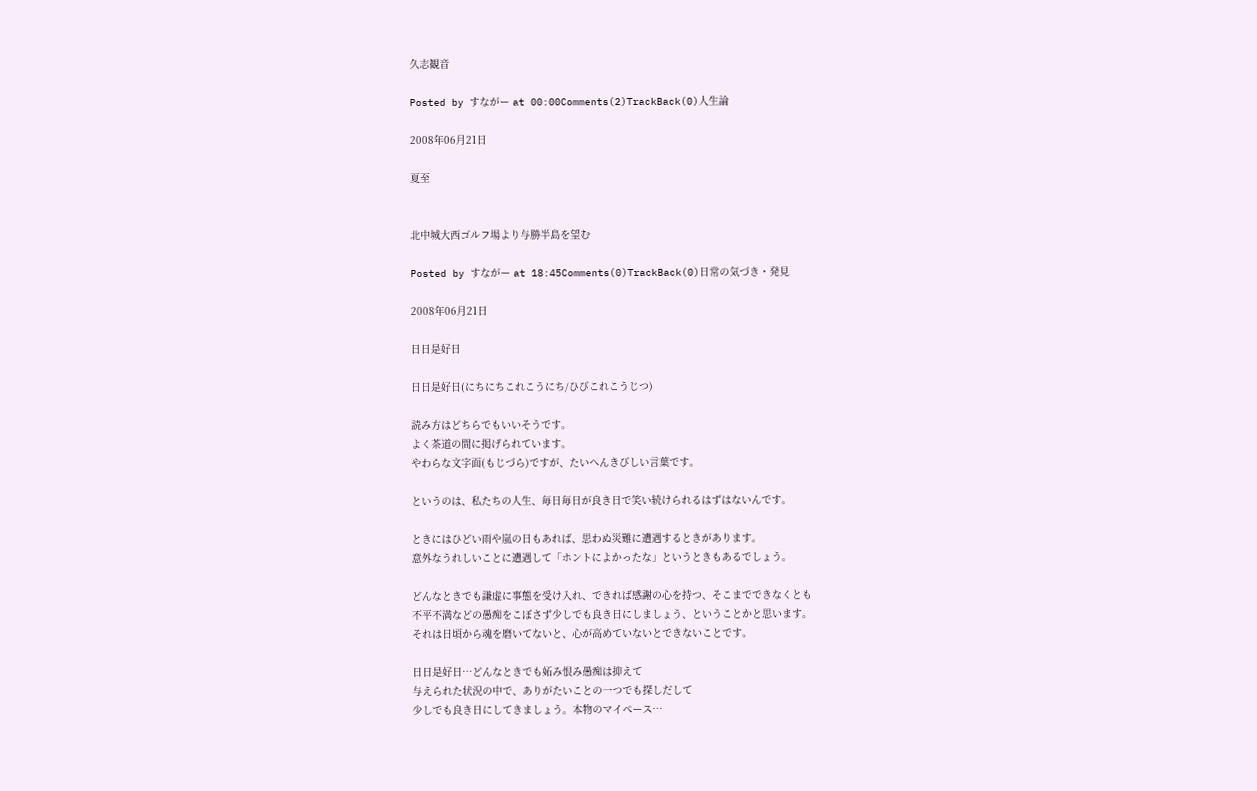久志観音

Posted by すながー at 00:00Comments(2)TrackBack(0)人生論

2008年06月21日

夏至


北中城大西ゴルフ場より与勝半島を望む

Posted by すながー at 18:45Comments(0)TrackBack(0)日常の気づき・発見

2008年06月21日

日日是好日

日日是好日(にちにちこれこうにち/ひびこれこうじつ)

読み方はどちらでもいいそうです。
よく茶道の間に掲げられています。
やわらな文字面(もじづら)ですが、たいへんきびしい言葉です。

というのは、私たちの人生、毎日毎日が良き日で笑い続けられるはずはないんです。

ときにはひどい雨や嵐の日もあれば、思わぬ災難に遭遇するときがあります。
意外なうれしいことに遭遇して「ホントによかったな」というときもあるでしょう。

どんなときでも謙虚に事態を受け入れ、できれば感謝の心を持つ、そこまでできなくとも
不平不満などの愚痴をこぼさず少しでも良き日にしましょう、ということかと思います。
それは日頃から魂を磨いてないと、心が高めていないとできないことです。

日日是好日…どんなときでも妬み恨み愚痴は抑えて
与えられた状況の中で、ありがたいことの一つでも探しだして
少しでも良き日にしてきましょう。本物のマイペース…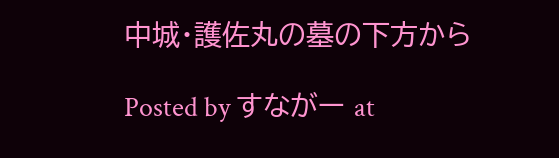中城・護佐丸の墓の下方から

Posted by すながー at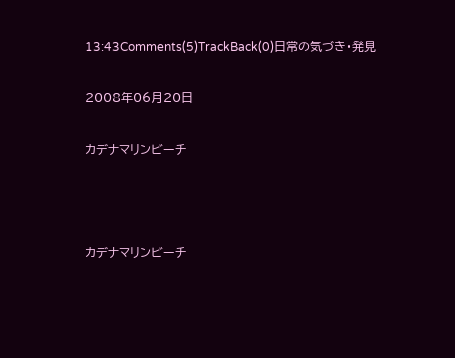13:43Comments(5)TrackBack(0)日常の気づき・発見

2008年06月20日

カデナマリンビーチ



カデナマリンビーチ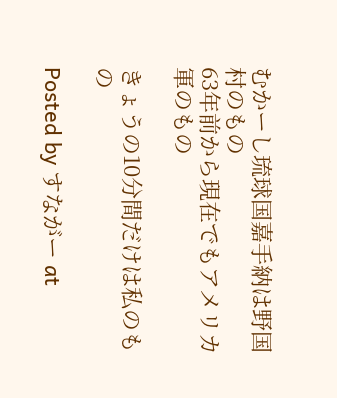むかーし琉球国嘉手納は野国村のもの
63年前から現在でもアメリカ軍のもの

きょうの10分間だけは私のもの

Posted by すながー at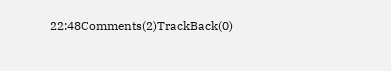22:48Comments(2)TrackBack(0)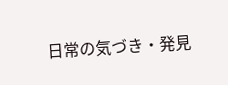日常の気づき・発見